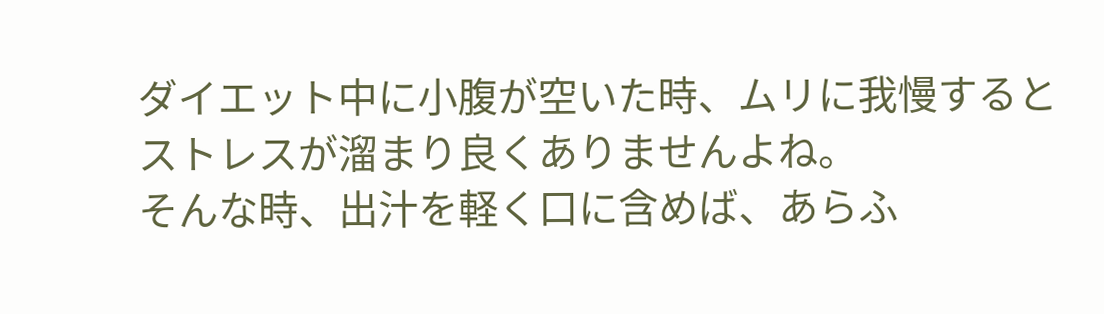ダイエット中に小腹が空いた時、ムリに我慢するとストレスが溜まり良くありませんよね。
そんな時、出汁を軽く口に含めば、あらふ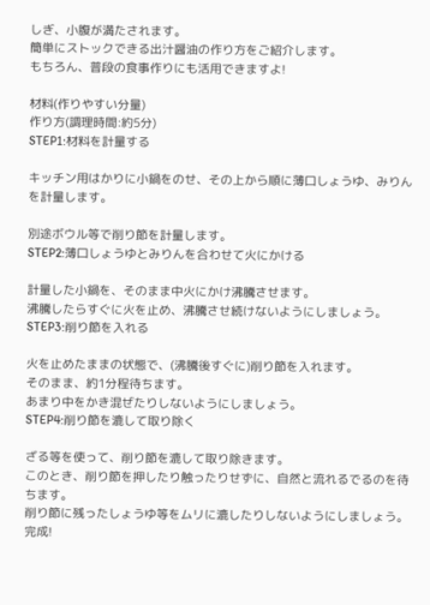しぎ、小腹が満たされます。
簡単にストックできる出汁醤油の作り方をご紹介します。
もちろん、普段の食事作りにも活用できますよ!

材料(作りやすい分量)
作り方(調理時間:約5分)
STEP1:材料を計量する

キッチン用はかりに小鍋をのせ、その上から順に薄口しょうゆ、みりんを計量します。

別途ボウル等で削り節を計量します。
STEP2:薄口しょうゆとみりんを合わせて火にかける

計量した小鍋を、そのまま中火にかけ沸騰させます。
沸騰したらすぐに火を止め、沸騰させ続けないようにしましょう。
STEP3:削り節を入れる

火を止めたままの状態で、(沸騰後すぐに)削り節を入れます。
そのまま、約1分程待ちます。
あまり中をかき混ぜたりしないようにしましょう。
STEP4:削り節を漉して取り除く

ざる等を使って、削り節を漉して取り除きます。
このとき、削り節を押したり触ったりせずに、自然と流れるでるのを待ちます。
削り節に残ったしょうゆ等をムリに漉したりしないようにしましょう。
完成!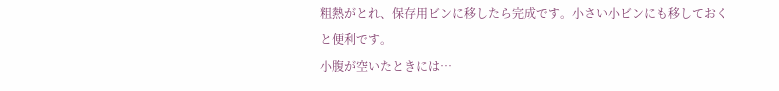粗熱がとれ、保存用ビンに移したら完成です。小さい小ビンにも移しておくと便利です。
小腹が空いたときには…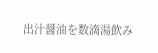出汁醤油を数滴湯飲み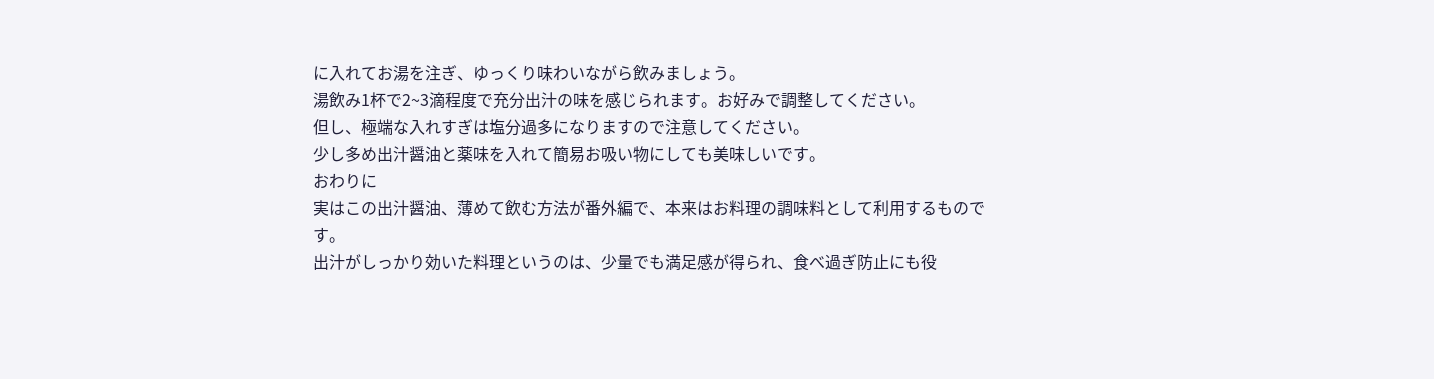に入れてお湯を注ぎ、ゆっくり味わいながら飲みましょう。
湯飲み1杯で2~3滴程度で充分出汁の味を感じられます。お好みで調整してください。
但し、極端な入れすぎは塩分過多になりますので注意してください。
少し多め出汁醤油と薬味を入れて簡易お吸い物にしても美味しいです。
おわりに
実はこの出汁醤油、薄めて飲む方法が番外編で、本来はお料理の調味料として利用するものです。
出汁がしっかり効いた料理というのは、少量でも満足感が得られ、食べ過ぎ防止にも役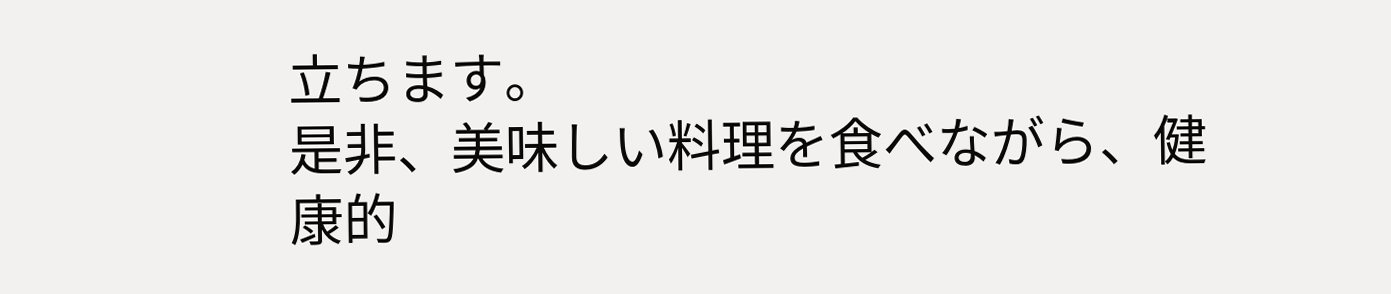立ちます。
是非、美味しい料理を食べながら、健康的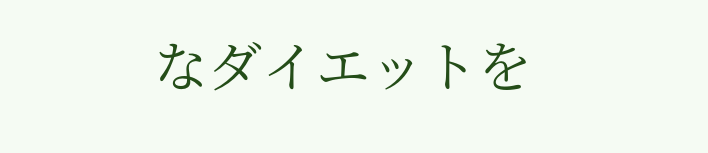なダイエットを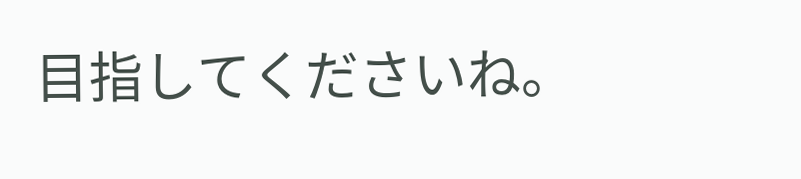目指してくださいね。